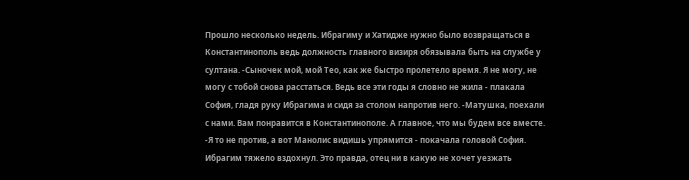Прошло несколько недель. Ибрагиму и Хатидже нужно было возвращаться в Константинополь ведь должность главного визиря обязывала быть на службе у султана. -Сыночек мой, мой Тео, как же быстро пролетело время. Я не могу, не могу с тобой снова расстаться. Ведь все эти годы я словно не жила - плакала София, гладя руку Ибрагима и сидя за столом напротив него. -Матушка, поехали с нами. Вам понравится в Константинополе. А главное, что мы будем все вместе. -Я то не против, а вот Манолис видишь упрямится - покачала головой София. Ибрагим тяжело вздохнул. Это правда, отец ни в какую не хочет уезжать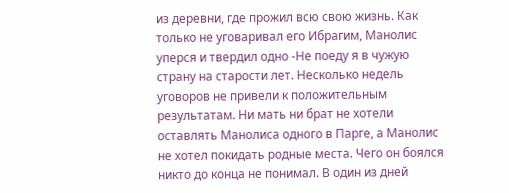из деревни, где прожил всю свою жизнь. Как только не уговаривал его Ибрагим, Манолис уперся и твердил одно -Не поеду я в чужую страну на старости лет. Несколько недель уговоров не привели к положительным результатам. Ни мать ни брат не хотели оставлять Манолиса одного в Парге, а Манолис не хотел покидать родные места. Чего он боялся никто до конца не понимал. В один из дней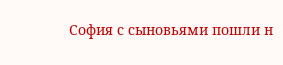София с сыновьями пошли н